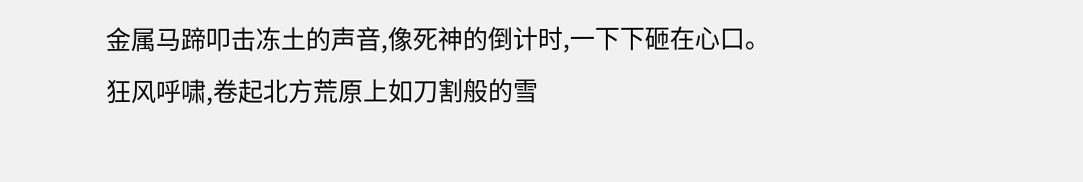金属马蹄叩击冻土的声音,像死神的倒计时,一下下砸在心口。
狂风呼啸,卷起北方荒原上如刀割般的雪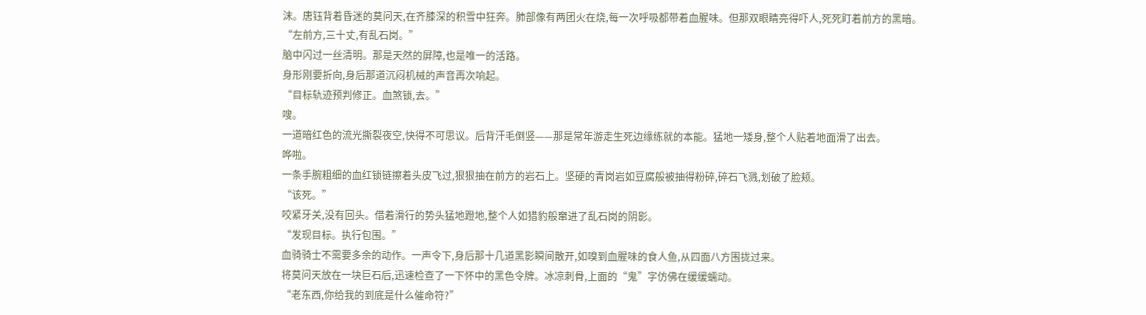沫。唐钰背着昏迷的莫问天,在齐膝深的积雪中狂奔。肺部像有两团火在烧,每一次呼吸都带着血腥味。但那双眼睛亮得吓人,死死盯着前方的黑暗。
“左前方,三十丈,有乱石岗。”
脑中闪过一丝清明。那是天然的屏障,也是唯一的活路。
身形刚要折向,身后那道沉闷机械的声音再次响起。
“目标轨迹预判修正。血煞锁,去。”
嗖。
一道暗红色的流光撕裂夜空,快得不可思议。后背汗毛倒竖——那是常年游走生死边缘练就的本能。猛地一矮身,整个人贴着地面滑了出去。
哗啦。
一条手腕粗细的血红锁链擦着头皮飞过,狠狠抽在前方的岩石上。坚硬的青岗岩如豆腐般被抽得粉碎,碎石飞溅,划破了脸颊。
“该死。”
咬紧牙关,没有回头。借着滑行的势头猛地蹬地,整个人如猎豹般窜进了乱石岗的阴影。
“发现目标。执行包围。”
血骑骑士不需要多余的动作。一声令下,身后那十几道黑影瞬间散开,如嗅到血腥味的食人鱼,从四面八方围拢过来。
将莫问天放在一块巨石后,迅速检查了一下怀中的黑色令牌。冰凉刺骨,上面的“鬼”字仿佛在缓缓蠕动。
“老东西,你给我的到底是什么催命符?”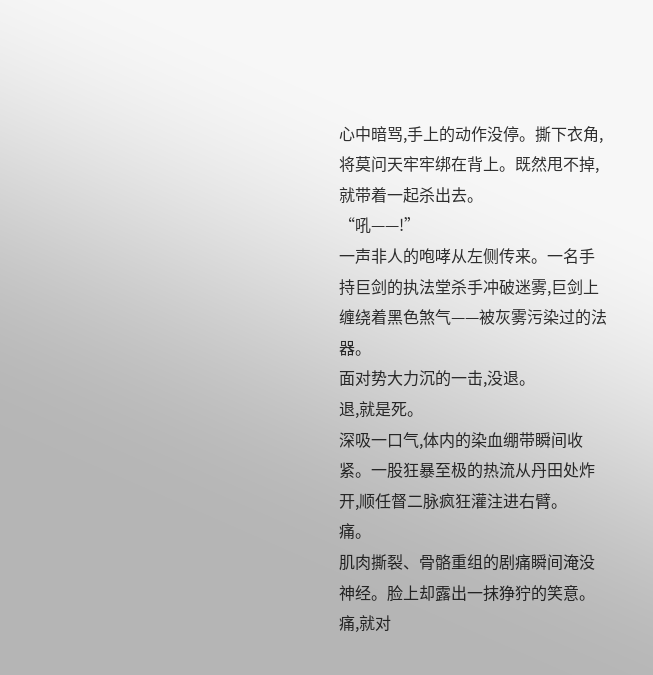心中暗骂,手上的动作没停。撕下衣角,将莫问天牢牢绑在背上。既然甩不掉,就带着一起杀出去。
“吼——!”
一声非人的咆哮从左侧传来。一名手持巨剑的执法堂杀手冲破迷雾,巨剑上缠绕着黑色煞气——被灰雾污染过的法器。
面对势大力沉的一击,没退。
退,就是死。
深吸一口气,体内的染血绷带瞬间收紧。一股狂暴至极的热流从丹田处炸开,顺任督二脉疯狂灌注进右臂。
痛。
肌肉撕裂、骨骼重组的剧痛瞬间淹没神经。脸上却露出一抹狰狞的笑意。
痛,就对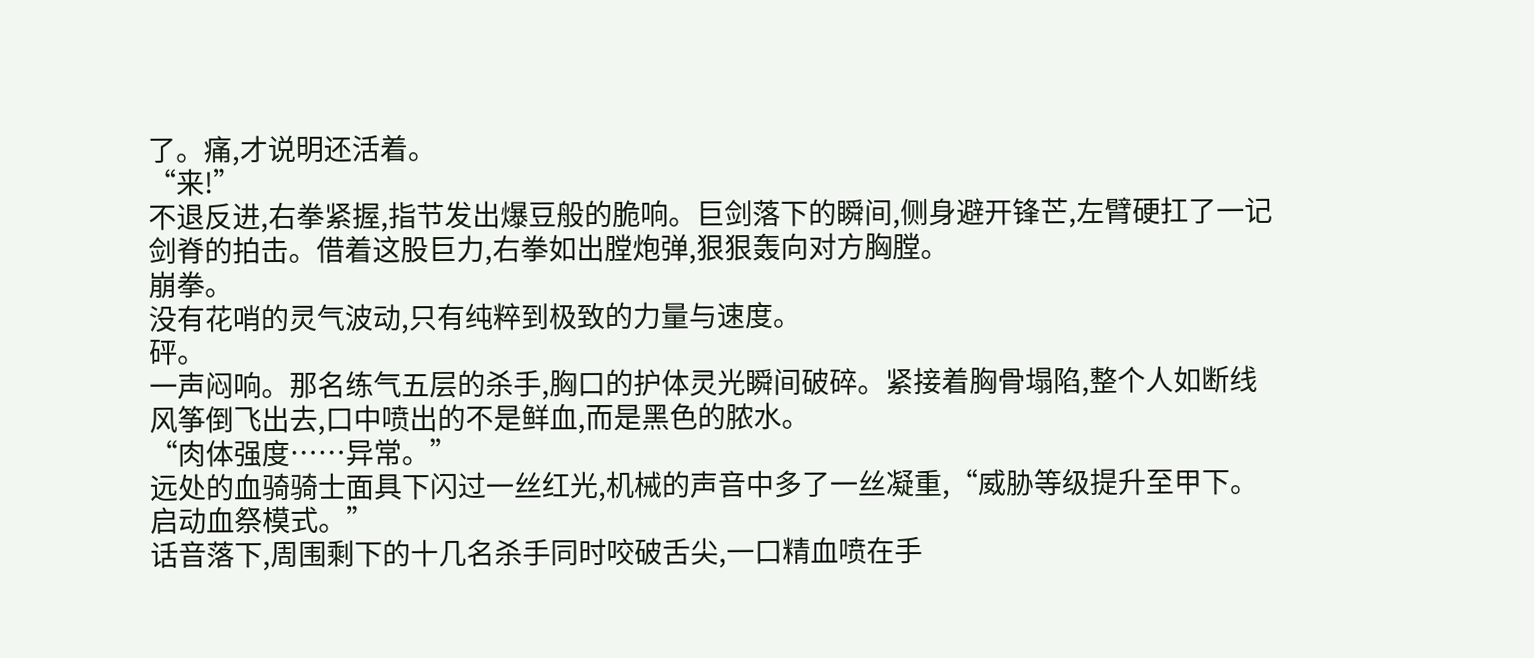了。痛,才说明还活着。
“来!”
不退反进,右拳紧握,指节发出爆豆般的脆响。巨剑落下的瞬间,侧身避开锋芒,左臂硬扛了一记剑脊的拍击。借着这股巨力,右拳如出膛炮弹,狠狠轰向对方胸膛。
崩拳。
没有花哨的灵气波动,只有纯粹到极致的力量与速度。
砰。
一声闷响。那名练气五层的杀手,胸口的护体灵光瞬间破碎。紧接着胸骨塌陷,整个人如断线风筝倒飞出去,口中喷出的不是鲜血,而是黑色的脓水。
“肉体强度……异常。”
远处的血骑骑士面具下闪过一丝红光,机械的声音中多了一丝凝重,“威胁等级提升至甲下。启动血祭模式。”
话音落下,周围剩下的十几名杀手同时咬破舌尖,一口精血喷在手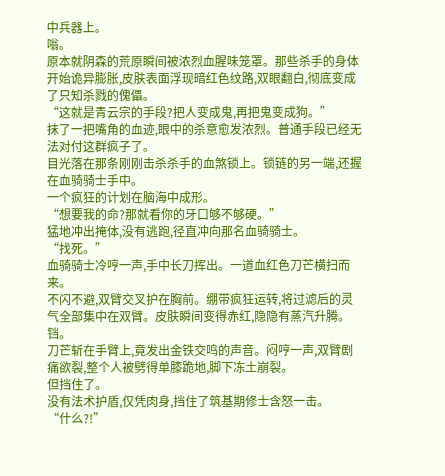中兵器上。
嗡。
原本就阴森的荒原瞬间被浓烈血腥味笼罩。那些杀手的身体开始诡异膨胀,皮肤表面浮现暗红色纹路,双眼翻白,彻底变成了只知杀戮的傀儡。
“这就是青云宗的手段?把人变成鬼,再把鬼变成狗。”
抹了一把嘴角的血迹,眼中的杀意愈发浓烈。普通手段已经无法对付这群疯子了。
目光落在那条刚刚击杀杀手的血煞锁上。锁链的另一端,还握在血骑骑士手中。
一个疯狂的计划在脑海中成形。
“想要我的命?那就看你的牙口够不够硬。”
猛地冲出掩体,没有逃跑,径直冲向那名血骑骑士。
“找死。”
血骑骑士冷哼一声,手中长刀挥出。一道血红色刀芒横扫而来。
不闪不避,双臂交叉护在胸前。绷带疯狂运转,将过滤后的灵气全部集中在双臂。皮肤瞬间变得赤红,隐隐有蒸汽升腾。
铛。
刀芒斩在手臂上,竟发出金铁交鸣的声音。闷哼一声,双臂剧痛欲裂,整个人被劈得单膝跪地,脚下冻土崩裂。
但挡住了。
没有法术护盾,仅凭肉身,挡住了筑基期修士含怒一击。
“什么?!”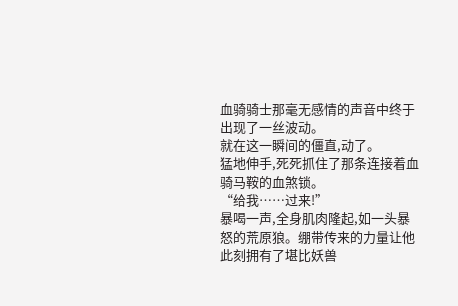血骑骑士那毫无感情的声音中终于出现了一丝波动。
就在这一瞬间的僵直,动了。
猛地伸手,死死抓住了那条连接着血骑马鞍的血煞锁。
“给我……过来!”
暴喝一声,全身肌肉隆起,如一头暴怒的荒原狼。绷带传来的力量让他此刻拥有了堪比妖兽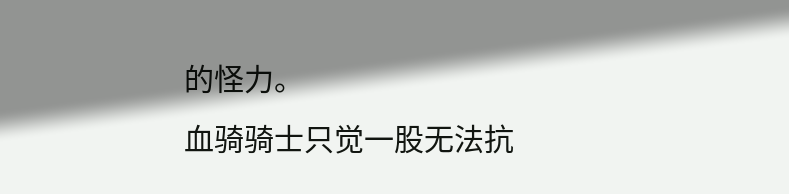的怪力。
血骑骑士只觉一股无法抗